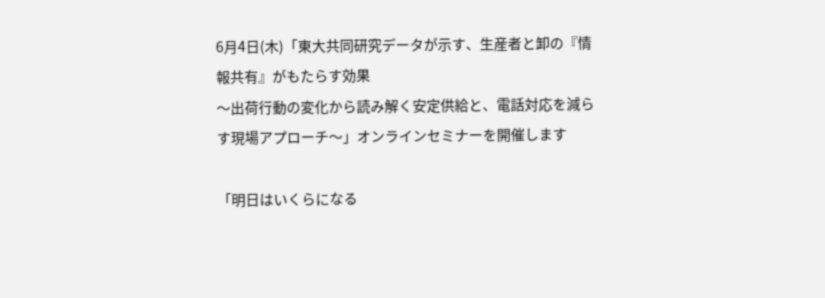6月4日(木)「東大共同研究データが示す、生産者と卸の『情報共有』がもたらす効果
〜出荷行動の変化から読み解く安定供給と、電話対応を減らす現場アプローチ〜」オンラインセミナーを開催します

「明日はいくらになる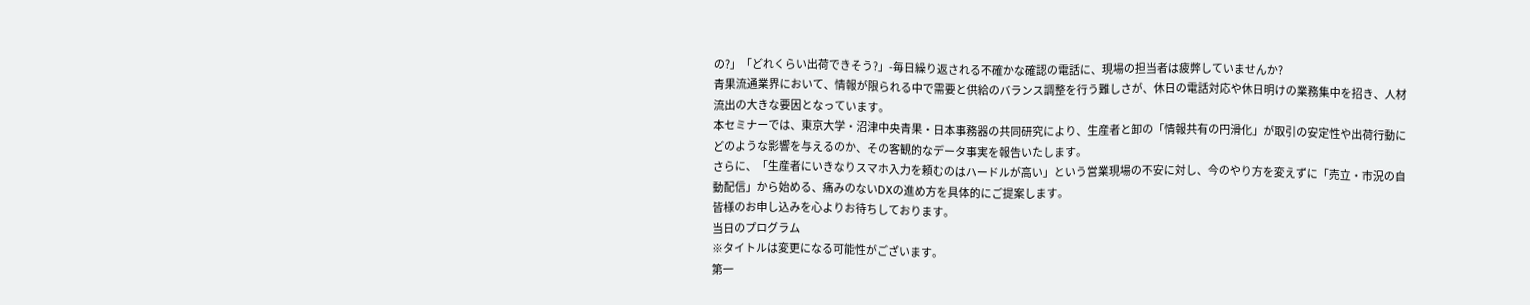の?」「どれくらい出荷できそう?」-毎日繰り返される不確かな確認の電話に、現場の担当者は疲弊していませんか?
青果流通業界において、情報が限られる中で需要と供給のバランス調整を行う難しさが、休日の電話対応や休日明けの業務集中を招き、人材流出の大きな要因となっています。
本セミナーでは、東京大学・沼津中央青果・日本事務器の共同研究により、生産者と卸の「情報共有の円滑化」が取引の安定性や出荷行動にどのような影響を与えるのか、その客観的なデータ事実を報告いたします。
さらに、「生産者にいきなりスマホ入力を頼むのはハードルが高い」という営業現場の不安に対し、今のやり方を変えずに「売立・市況の自動配信」から始める、痛みのないDXの進め方を具体的にご提案します。
皆様のお申し込みを心よりお待ちしております。
当日のプログラム
※タイトルは変更になる可能性がございます。
第一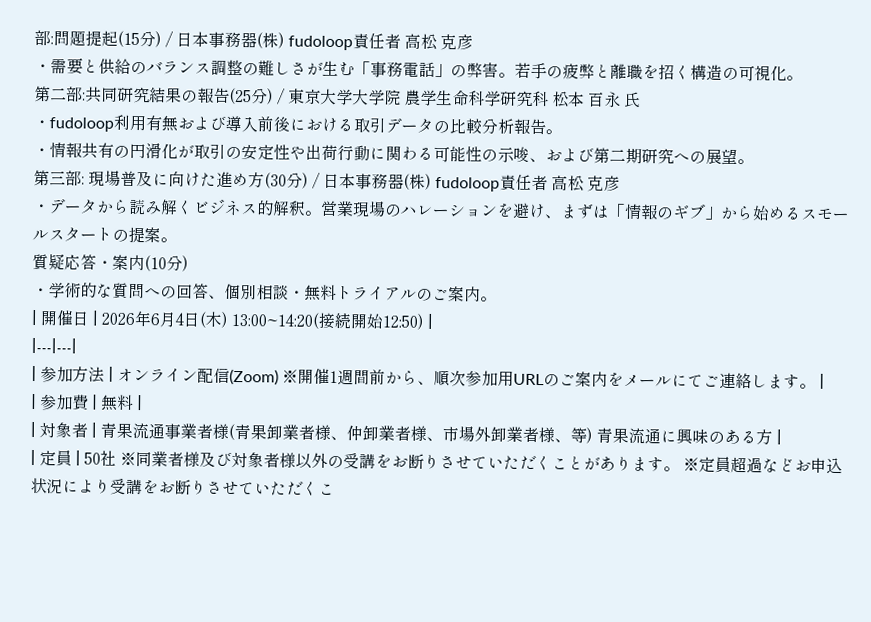部:問題提起(15分) / 日本事務器(株) fudoloop責任者 高松 克彦
・需要と供給のバランス調整の難しさが生む「事務電話」の弊害。若手の疲弊と離職を招く構造の可視化。
第二部:共同研究結果の報告(25分) / 東京大学大学院 農学生命科学研究科 松本 百永 氏
・fudoloop利用有無および導入前後における取引データの比較分析報告。
・情報共有の円滑化が取引の安定性や出荷行動に関わる可能性の示唆、および第二期研究への展望。
第三部: 現場普及に向けた進め方(30分) / 日本事務器(株) fudoloop責任者 高松 克彦
・データから読み解くビジネス的解釈。営業現場のハレーションを避け、まずは「情報のギブ」から始めるスモールスタートの提案。
質疑応答・案内(10分)
・学術的な質問への回答、個別相談・無料トライアルのご案内。
| 開催日 | 2026年6月4日(木) 13:00~14:20(接続開始12:50) |
|---|---|
| 参加方法 | オンライン配信(Zoom) ※開催1週間前から、順次参加用URLのご案内をメールにてご連絡します。 |
| 参加費 | 無料 |
| 対象者 | 青果流通事業者様(青果卸業者様、仲卸業者様、市場外卸業者様、等) 青果流通に興味のある方 |
| 定員 | 50社 ※同業者様及び対象者様以外の受講をお断りさせていただくことがあります。 ※定員超過などお申込状況により受講をお断りさせていただくこ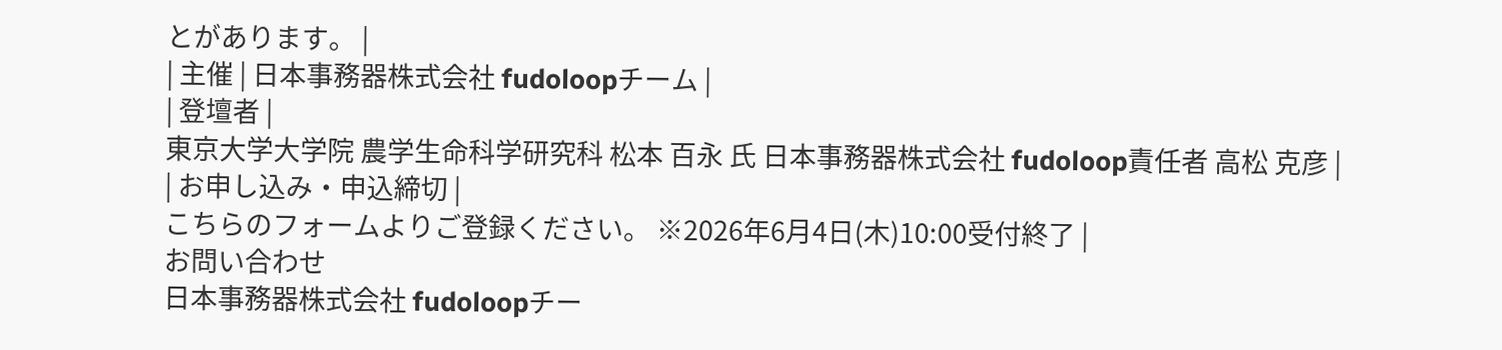とがあります。 |
| 主催 | 日本事務器株式会社 fudoloopチーム |
| 登壇者 |
東京大学大学院 農学生命科学研究科 松本 百永 氏 日本事務器株式会社 fudoloop責任者 高松 克彦 |
| お申し込み・申込締切 |
こちらのフォームよりご登録ください。 ※2026年6月4日(木)10:00受付終了 |
お問い合わせ
日本事務器株式会社 fudoloopチー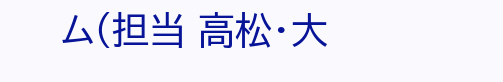ム(担当 高松・大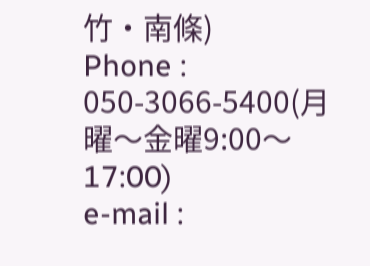竹・南條)
Phone : 050-3066-5400(月曜〜金曜9:00〜17:00)
e-mail :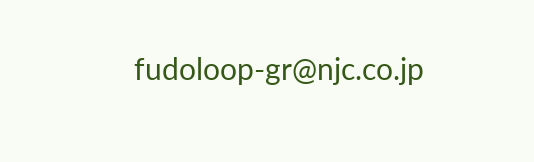fudoloop-gr@njc.co.jp